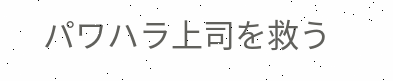パワハラ上司を救う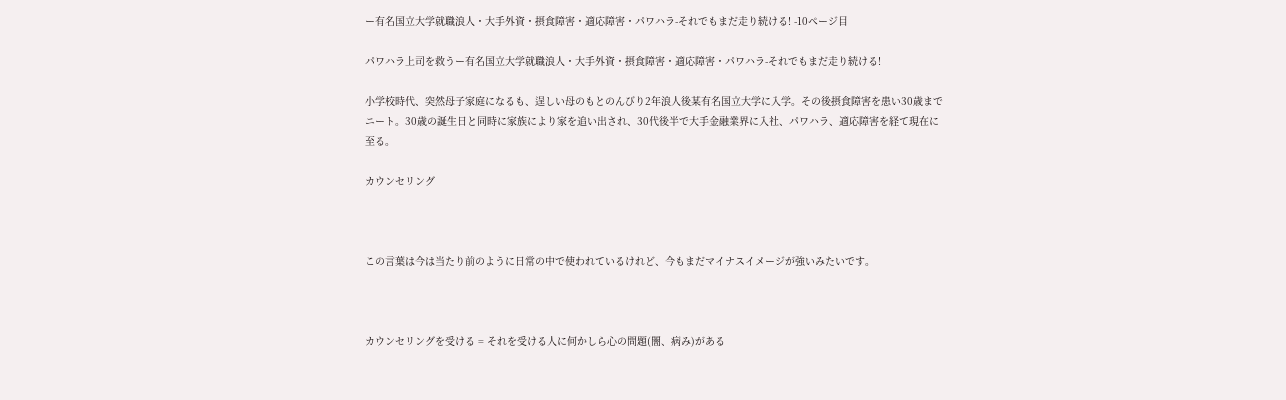ー有名国立大学就職浪人・大手外資・摂食障害・適応障害・パワハラ-それでもまだ走り続ける! -10ページ目

パワハラ上司を救うー有名国立大学就職浪人・大手外資・摂食障害・適応障害・パワハラ-それでもまだ走り続ける!

小学校時代、突然母子家庭になるも、逞しい母のもとのんびり2年浪人後某有名国立大学に入学。その後摂食障害を患い30歳までニート。30歳の誕生日と同時に家族により家を追い出され、30代後半で大手金融業界に入社、パワハラ、適応障害を経て現在に至る。

カウンセリング



この言葉は今は当たり前のように日常の中で使われているけれど、今もまだマイナスイメージが強いみたいです。



カウンセリングを受ける = それを受ける人に何かしら心の問題(闇、病み)がある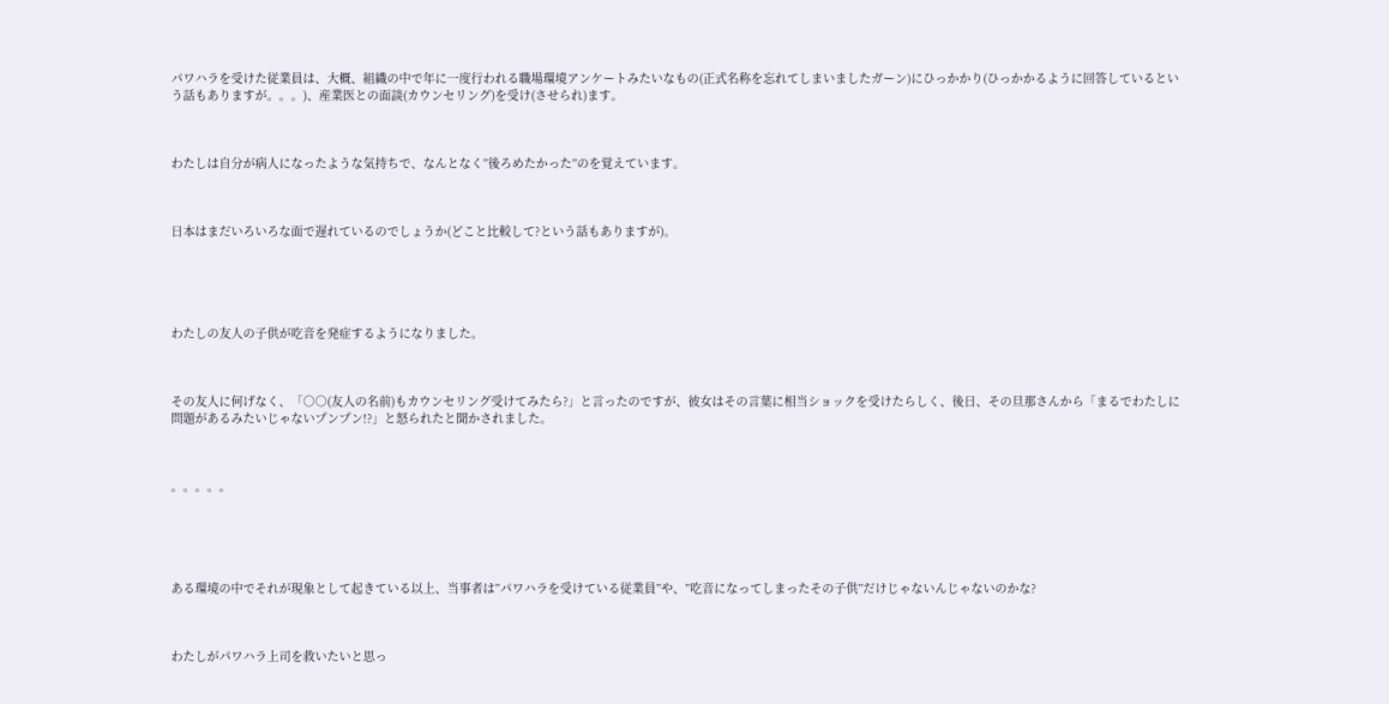パワハラを受けた従業員は、大概、組織の中で年に一度行われる職場環境アンケートみたいなもの(正式名称を忘れてしまいましたガーン)にひっかかり(ひっかかるように回答しているという話もありますが。。。)、産業医との面談(カウンセリング)を受け(させられ)ます。



わたしは自分が病人になったような気持ちで、なんとなく”後ろめたかった”のを覚えています。



日本はまだいろいろな面で遅れているのでしょうか(どこと比較して?という話もありますが)。





わたしの友人の子供が吃音を発症するようになりました。



その友人に何げなく、「○○(友人の名前)もカウンセリング受けてみたら?」と言ったのですが、彼女はその言葉に相当ショックを受けたらしく、後日、その旦那さんから「まるでわたしに問題があるみたいじゃないプンプン!?」と怒られたと聞かされました。



。。。。。





ある環境の中でそれが現象として起きている以上、当事者は”パワハラを受けている従業員”や、”吃音になってしまったその子供”だけじゃないんじゃないのかな?



わたしがパワハラ上司を救いたいと思っ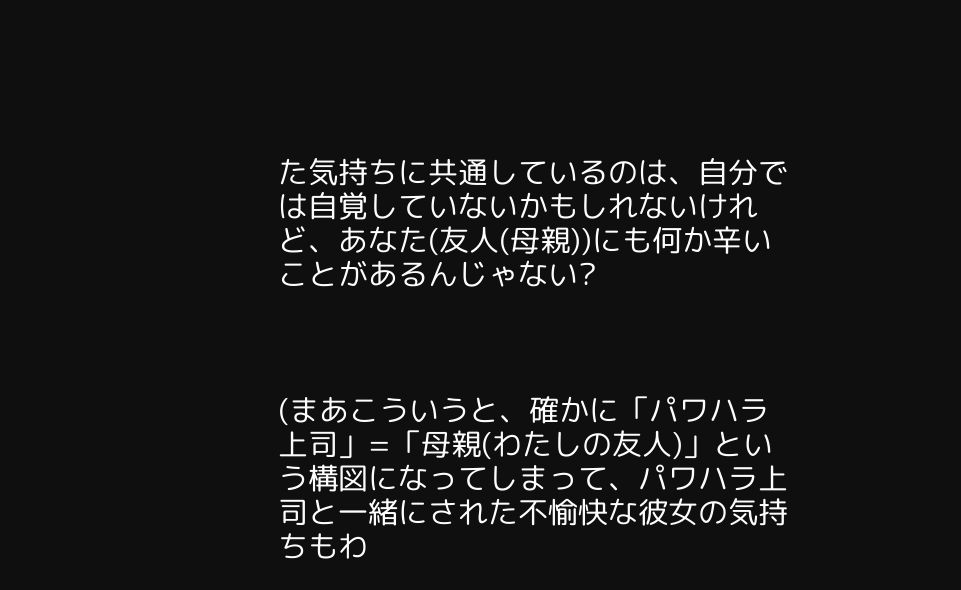た気持ちに共通しているのは、自分では自覚していないかもしれないけれど、あなた(友人(母親))にも何か辛いことがあるんじゃない?



(まあこういうと、確かに「パワハラ上司」=「母親(わたしの友人)」という構図になってしまって、パワハラ上司と一緒にされた不愉快な彼女の気持ちもわ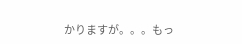かりますが。。。もっ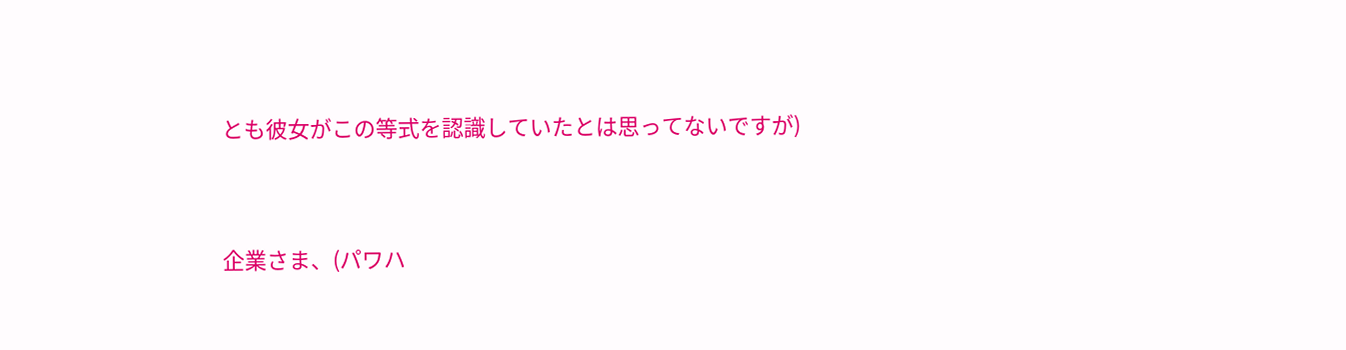とも彼女がこの等式を認識していたとは思ってないですが)



企業さま、(パワハ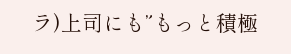ラ)上司にも”もっと積極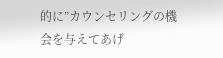的に”カウンセリングの機会を与えてあげ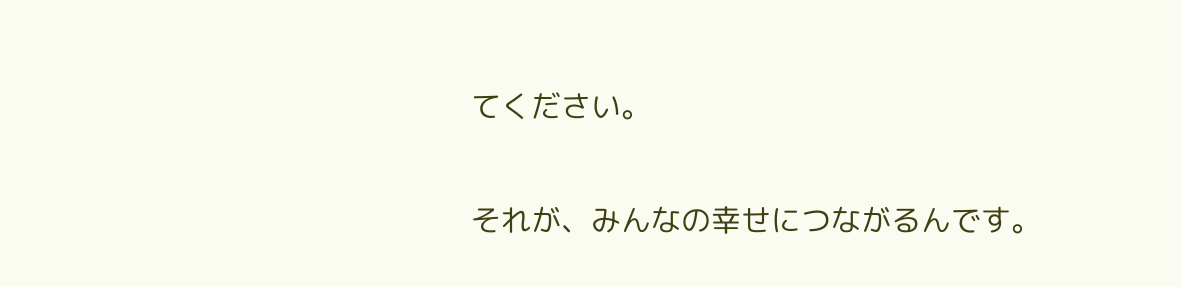てください。

それが、みんなの幸せにつながるんです。